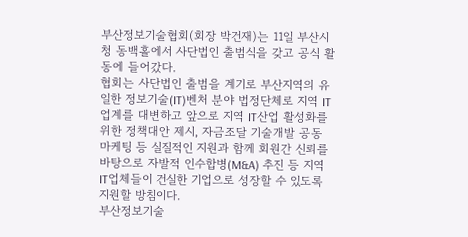부산정보기술협회(회장 박건재)는 11일 부산시청 동백홀에서 사단법인 출범식을 갖고 공식 활동에 들어갔다.
협회는 사단법인 출범을 계기로 부산지역의 유일한 정보기술(IT)벤처 분야 법정단체로 지역 IT업계를 대변하고 앞으로 지역 IT산업 활성화를 위한 정책대안 제시, 자금조달 기술개발 공동 마케팅 등 실질적인 지원과 함께 회원간 신뢰를 바탕으로 자발적 인수합병(M&A) 추진 등 지역 IT업체들이 건실한 기업으로 성장할 수 있도록 지원할 방침이다.
부산정보기술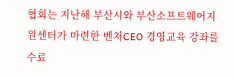협회는 지난해 부산시와 부산소프트웨어지원센터가 마련한 벤처CEO 경영교육 강좌를 수료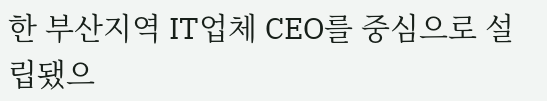한 부산지역 IT업체 CEO를 중심으로 설립됐으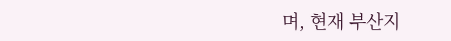며, 현재 부산지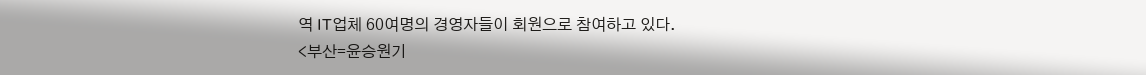역 IT업체 60여명의 경영자들이 회원으로 참여하고 있다.
<부산=윤승원기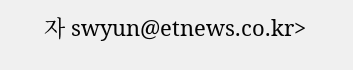자 swyun@etnews.co.kr>